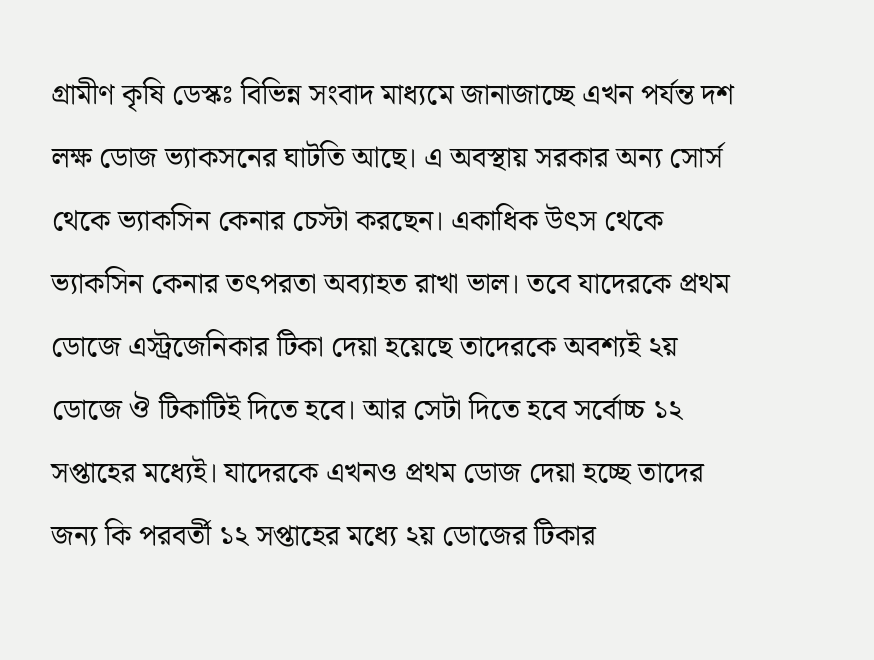গ্রামীণ কৃষি ডেস্কঃ বিভিন্ন সংবাদ মাধ্যমে জানাজাচ্ছে এখন পর্যন্ত দশ লক্ষ ডোজ ভ্যাকসনের ঘাটতি আছে। এ অবস্থায় সরকার অন্য সোর্স থেকে ভ্যাকসিন কেনার চেস্টা করছেন। একাধিক উৎস থেকে ভ্যাকসিন কেনার তৎপরতা অব্যাহত রাখা ভাল। তবে যাদেরকে প্রথম ডোজে এস্ট্রজেনিকার টিকা দেয়া হয়েছে তাদেরকে অবশ্যই ২য় ডোজে ঔ টিকাটিই দিতে হবে। আর সেটা দিতে হবে সর্বোচ্চ ১২ সপ্তাহের মধ্যেই। যাদেরকে এখনও প্রথম ডোজ দেয়া হচ্ছে তাদের জন্য কি পরবর্তী ১২ সপ্তাহের মধ্যে ২য় ডোজের টিকার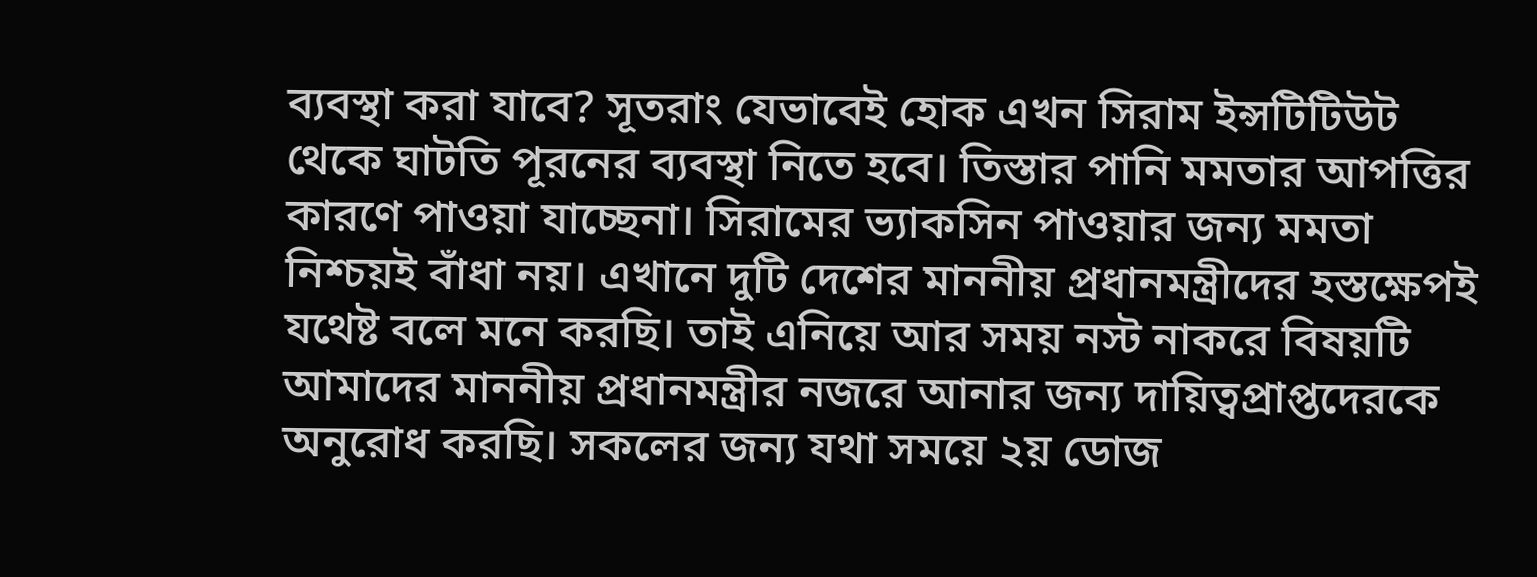ব্যবস্থা করা যাবে? সূতরাং যেভাবেই হোক এখন সিরাম ইন্সটিটিউট থেকে ঘাটতি পূরনের ব্যবস্থা নিতে হবে। তিস্তার পানি মমতার আপত্তির কারণে পাওয়া যাচ্ছেনা। সিরামের ভ্যাকসিন পাওয়ার জন্য মমতা নিশ্চয়ই বাঁধা নয়। এখানে দুটি দেশের মাননীয় প্রধানমন্ত্রীদের হস্তক্ষেপই যথেষ্ট বলে মনে করছি। তাই এনিয়ে আর সময় নস্ট নাকরে বিষয়টি আমাদের মাননীয় প্রধানমন্ত্রীর নজরে আনার জন্য দায়িত্বপ্রাপ্তদেরকে অনুরোধ করছি। সকলের জন্য যথা সময়ে ২য় ডোজ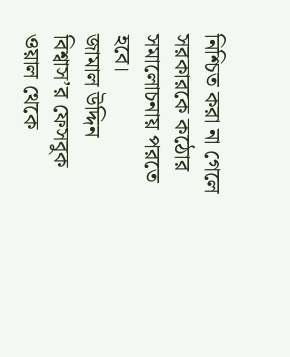নিশ্চিত করা না গেলে সরকারকে কঠোর সমালোচনায় পরতে হবে।
জামাল উদ্দিন বিশ্বাস’র ফেসবুক ওয়াল থেকে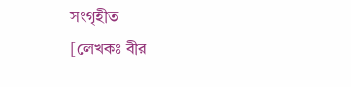সংগৃহীত
[লেখকঃ বীর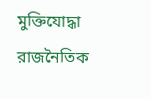মুক্তিযোদ্ধা রাজনৈতিক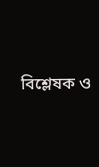বিশ্লেষক ও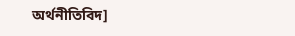অর্থনীতিবিদ]